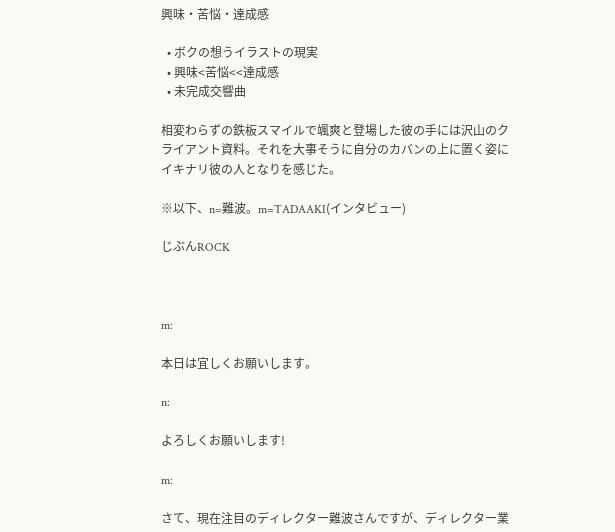興味・苦悩・達成感

  • ボクの想うイラストの現実
  • 興味<苦悩<<達成感
  • 未完成交響曲

相変わらずの鉄板スマイルで颯爽と登場した彼の手には沢山のクライアント資料。それを大事そうに自分のカバンの上に置く姿にイキナリ彼の人となりを感じた。

※以下、n=難波。m=TADAAKI(インタビュー)

じぶんROCK



m:

本日は宜しくお願いします。

n:

よろしくお願いします!

m:

さて、現在注目のディレクター難波さんですが、ディレクター業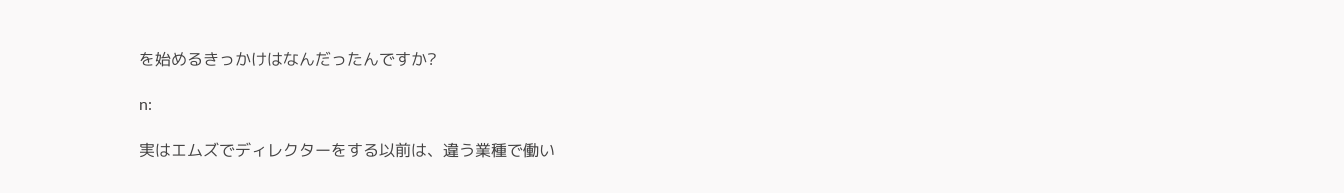を始めるきっかけはなんだったんですか?

n:

実はエムズでディレクターをする以前は、違う業種で働い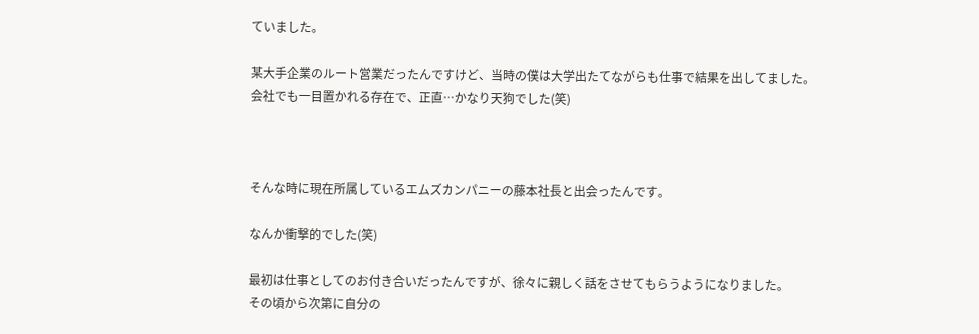ていました。

某大手企業のルート営業だったんですけど、当時の僕は大学出たてながらも仕事で結果を出してました。
会社でも一目置かれる存在で、正直…かなり天狗でした(笑)



そんな時に現在所属しているエムズカンパニーの藤本社長と出会ったんです。

なんか衝撃的でした(笑)

最初は仕事としてのお付き合いだったんですが、徐々に親しく話をさせてもらうようになりました。
その頃から次第に自分の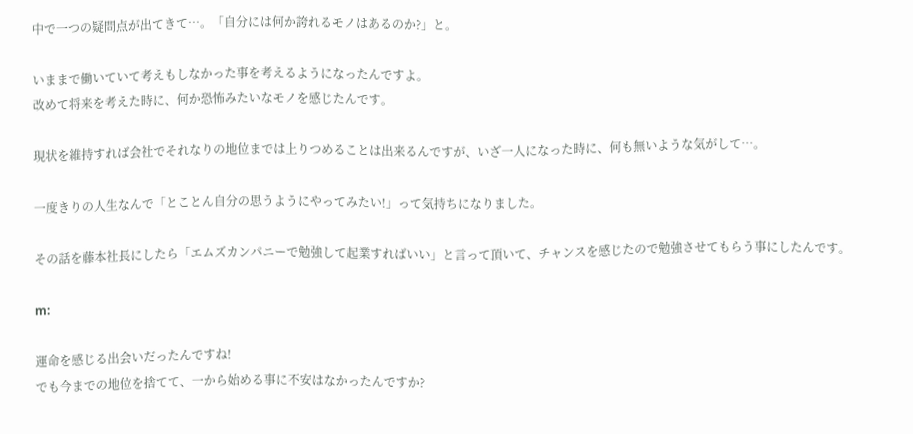中で一つの疑問点が出てきて…。「自分には何か誇れるモノはあるのか?」と。

いままで働いていて考えもしなかった事を考えるようになったんですよ。
改めて将来を考えた時に、何か恐怖みたいなモノを感じたんです。

現状を維持すれば会社でそれなりの地位までは上りつめることは出来るんですが、いざ一人になった時に、何も無いような気がして…。

一度きりの人生なんで「とことん自分の思うようにやってみたい!」って気持ちになりました。

その話を藤本社長にしたら「エムズカンパニーで勉強して起業すればいい」と言って頂いて、チャンスを感じたので勉強させてもらう事にしたんです。

m:

運命を感じる出会いだったんですね!
でも今までの地位を捨てて、一から始める事に不安はなかったんですか?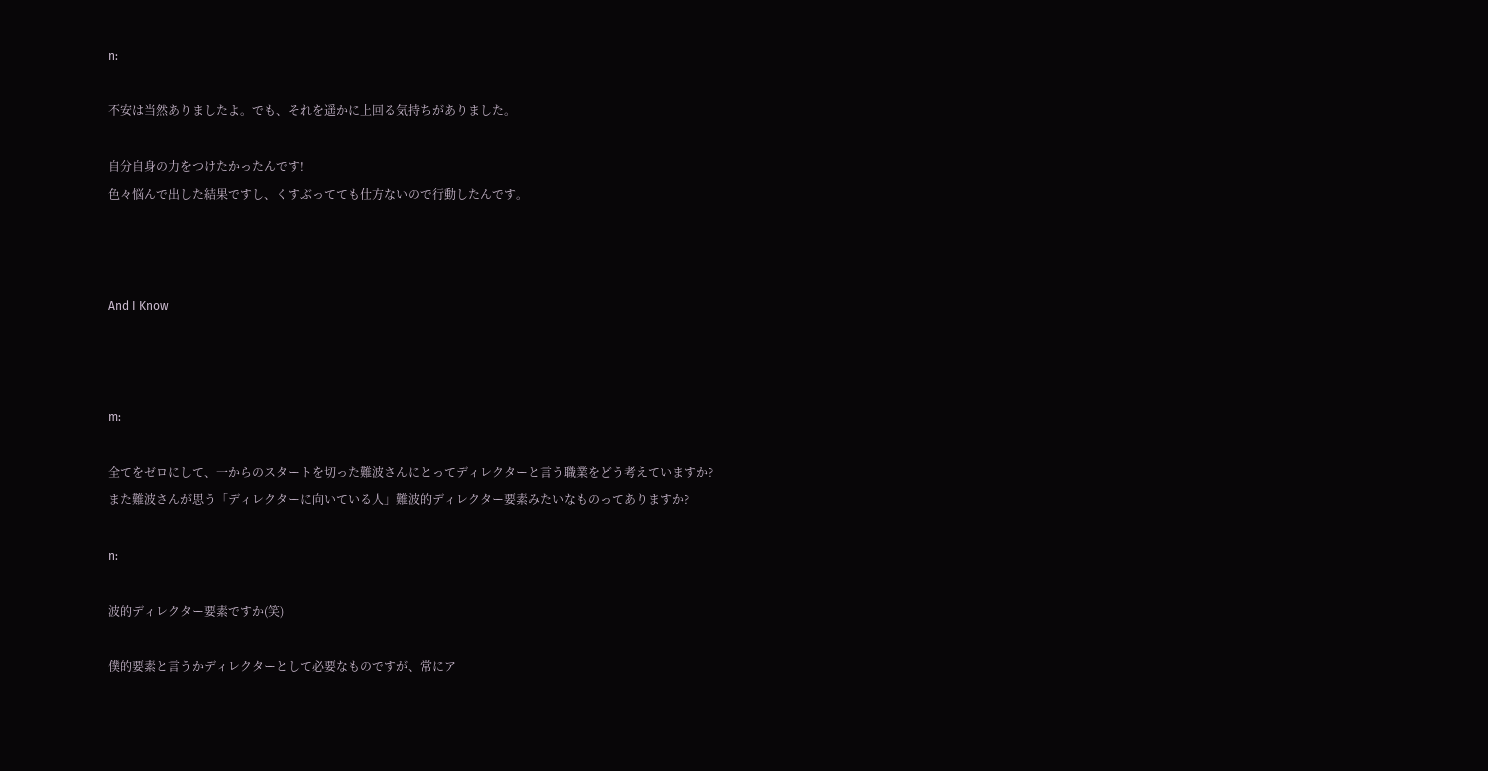n:

不安は当然ありましたよ。でも、それを遥かに上回る気持ちがありました。

自分自身の力をつけたかったんです!
色々悩んで出した結果ですし、くすぶってても仕方ないので行動したんです。



And I Know



m:

全てをゼロにして、一からのスタートを切った難波さんにとってディレクターと言う職業をどう考えていますか?
また難波さんが思う「ディレクターに向いている人」難波的ディレクター要素みたいなものってありますか?

n:

波的ディレクター要素ですか(笑)

僕的要素と言うかディレクターとして必要なものですが、常にア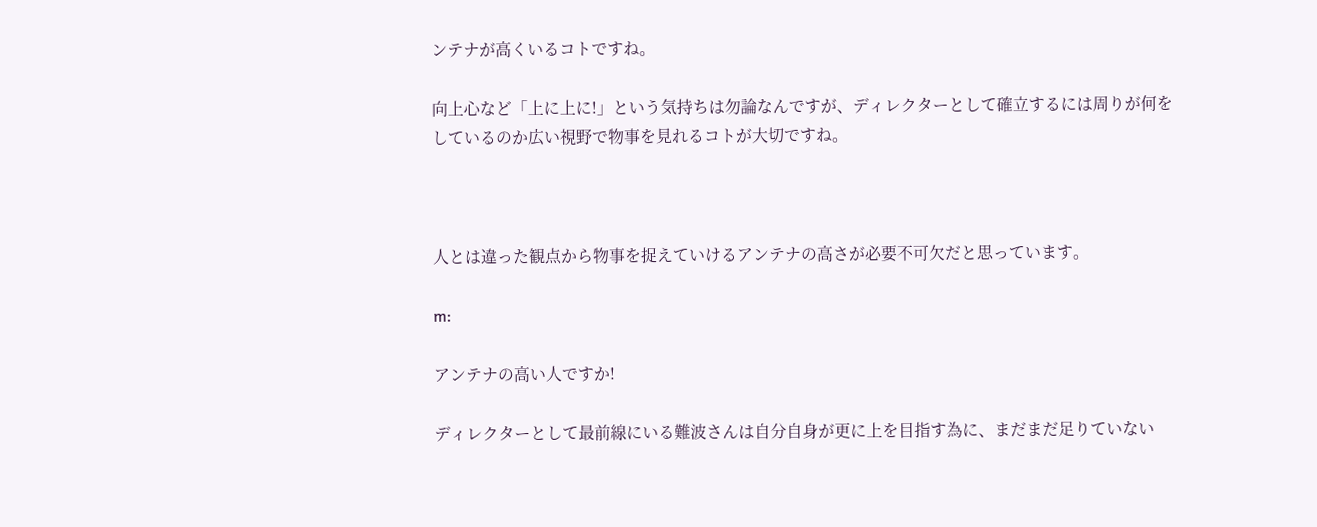ンテナが高くいるコトですね。

向上心など「上に上に!」という気持ちは勿論なんですが、ディレクターとして確立するには周りが何をしているのか広い視野で物事を見れるコトが大切ですね。



人とは違った観点から物事を捉えていけるアンテナの高さが必要不可欠だと思っています。

m:

アンテナの高い人ですか!

ディレクターとして最前線にいる難波さんは自分自身が更に上を目指す為に、まだまだ足りていない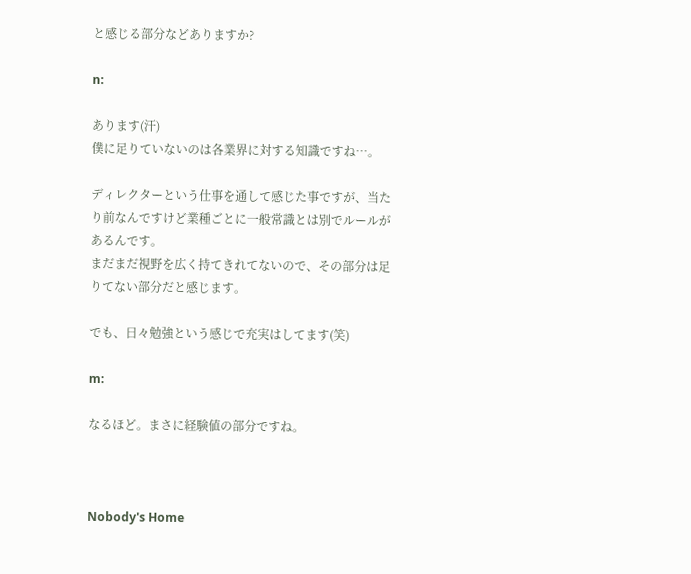と感じる部分などありますか?

n:

あります(汗)
僕に足りていないのは各業界に対する知識ですね…。

ディレクターという仕事を通して感じた事ですが、当たり前なんですけど業種ごとに一般常識とは別でルールがあるんです。
まだまだ視野を広く持てきれてないので、その部分は足りてない部分だと感じます。

でも、日々勉強という感じで充実はしてます(笑)

m:

なるほど。まさに経験値の部分ですね。



Nobody's Home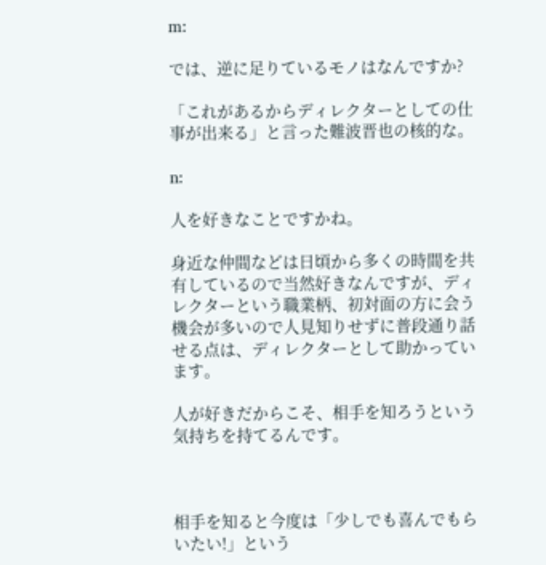m:

では、逆に足りているモノはなんですか?

「これがあるからディレクターとしての仕事が出来る」と言った難波晋也の核的な。

n:

人を好きなことですかね。

身近な仲間などは日頃から多くの時間を共有しているので当然好きなんですが、ディレクターという職業柄、初対面の方に会う機会が多いので人見知りせずに普段通り話せる点は、ディレクターとして助かっています。

人が好きだからこそ、相手を知ろうという気持ちを持てるんです。



相手を知ると今度は「少しでも喜んでもらいたい!」という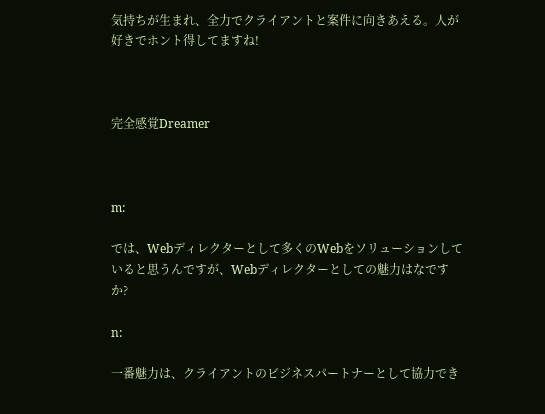気持ちが生まれ、全力でクライアントと案件に向きあえる。人が好きでホント得してますね!



完全感覚Dreamer



m:

では、Webディレクターとして多くのWebをソリューションしていると思うんですが、Webディレクターとしての魅力はなですか?

n:

一番魅力は、クライアントのビジネスパートナーとして協力でき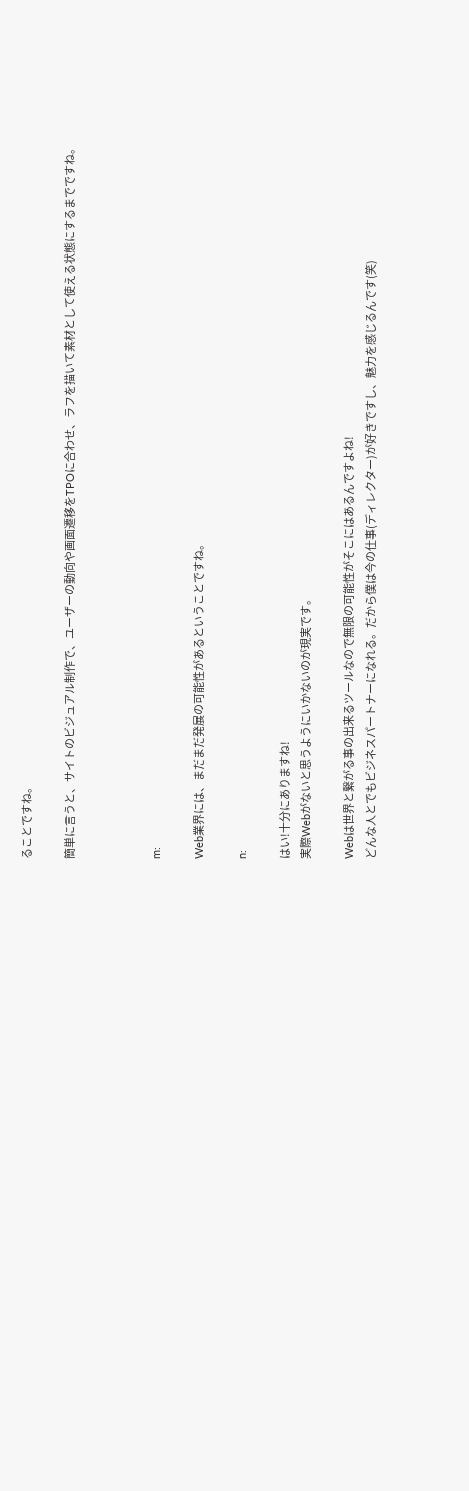ることですね。

簡単に言うと、サイトのビジュアル制作で、ユーザーの動向や画面遷移をTPOに合わせ、ラフを描いて素材として使える状態にするまでですね。



m:

Web業界には、まだまだ発展の可能性があるということですね。

n:

はい!十分にありますね!
実際Webがないと思うようにいかないのが現実です。

Webは世界と繋がる事の出来るツールなので無限の可能性がそこにはあるんですよね!
どんな人とでもビジネスパートナーになれる。だから僕は今の仕事(ディレクター)が好きですし、魅力を感じるんです(笑)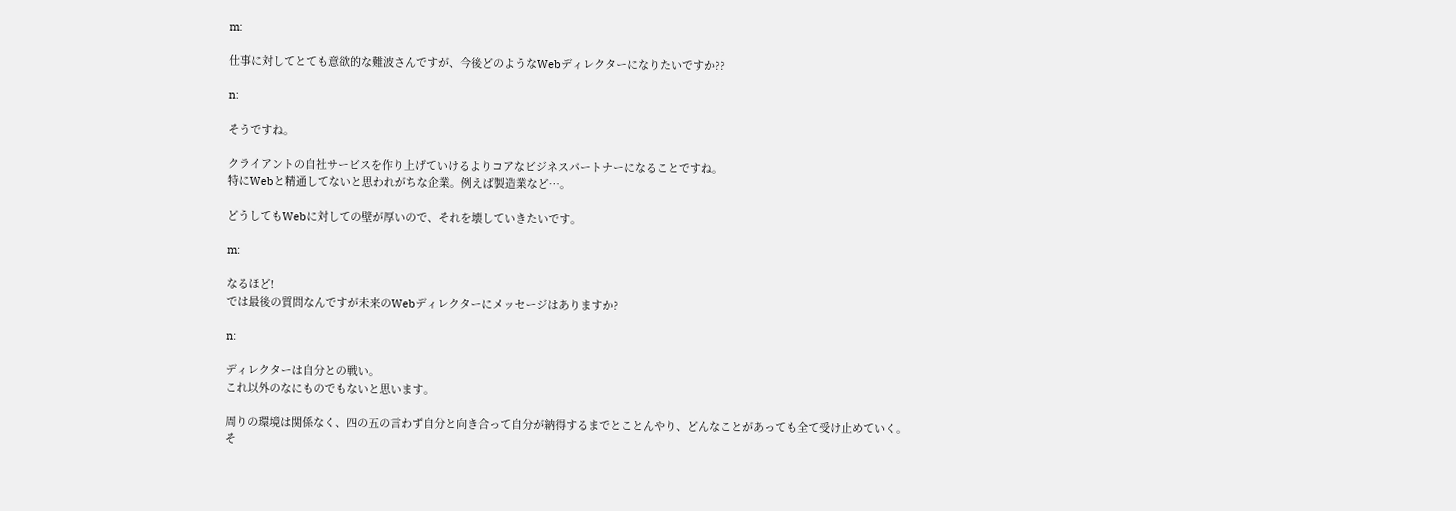m:

仕事に対してとても意欲的な難波さんですが、今後どのようなWebディレクターになりたいですか??

n:

そうですね。

クライアントの自社サービスを作り上げていけるよりコアなビジネスパートナーになることですね。
特にWebと精通してないと思われがちな企業。例えば製造業など…。

どうしてもWebに対しての壁が厚いので、それを壊していきたいです。

m:

なるほど!
では最後の質問なんですが未来のWebディレクターにメッセージはありますか?

n:

ディレクターは自分との戦い。
これ以外のなにものでもないと思います。

周りの環境は関係なく、四の五の言わず自分と向き合って自分が納得するまでとことんやり、どんなことがあっても全て受け止めていく。
そ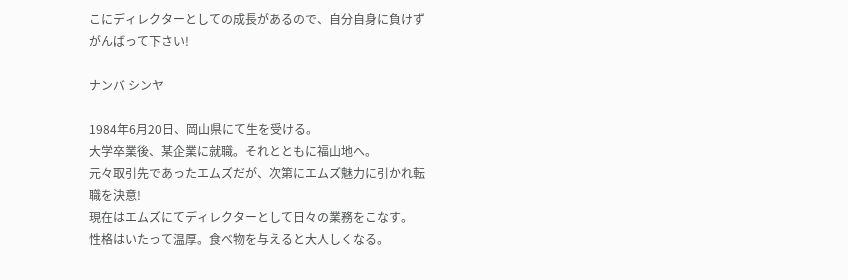こにディレクターとしての成長があるので、自分自身に負けずがんばって下さい!

ナンバ シンヤ

1984年6月20日、岡山県にて生を受ける。
大学卒業後、某企業に就職。それとともに福山地へ。
元々取引先であったエムズだが、次第にエムズ魅力に引かれ転職を決意!
現在はエムズにてディレクターとして日々の業務をこなす。
性格はいたって温厚。食べ物を与えると大人しくなる。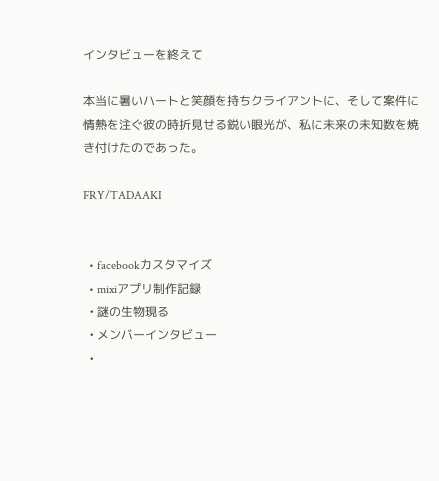インタビューを終えて

本当に暑いハートと笑顔を持ちクライアントに、そして案件に情熱を注ぐ彼の時折見せる鋭い眼光が、私に未来の未知数を焼き付けたのであった。

FRY/TADAAKI


  • facebookカスタマイズ
  • mixiアプリ制作記録
  • 謎の生物現る
  • メンバーインタビュー
  •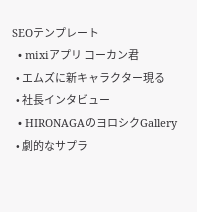SEOテンプレート
  • mixiアプリ コーカン君
  • エムズに新キャラクター現る
  • 社長インタビュー
  • HIRONAGAのヨロシクGallery
  • 劇的なサプラ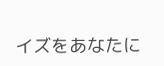イズをあなたに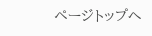ページトップへ